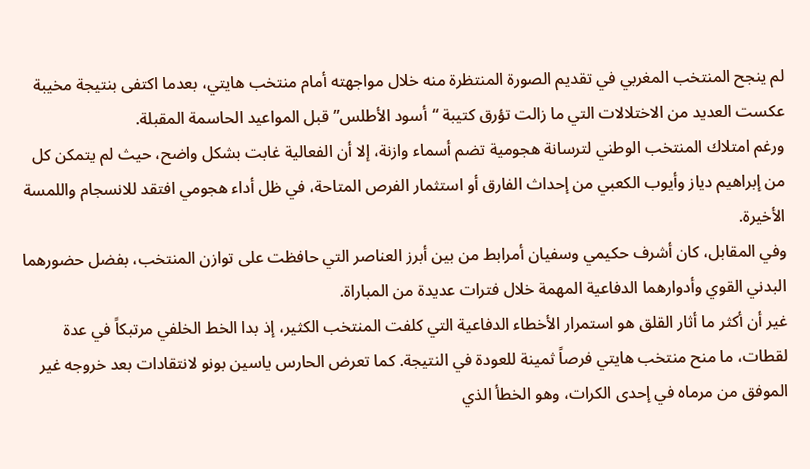لم ينجح المنتخب المغربي في تقديم الصورة المنتظرة منه خلال مواجهته أمام منتخب هايتي، بعدما اكتفى بنتيجة مخيبة عكست العديد من الاختلالات التي ما زالت تؤرق كتيبة “أسود الأطلس” قبل المواعيد الحاسمة المقبلة.
ورغم امتلاك المنتخب الوطني لترسانة هجومية تضم أسماء وازنة، إلا أن الفعالية غابت بشكل واضح، حيث لم يتمكن كل من إبراهيم دياز وأيوب الكعبي من إحداث الفارق أو استثمار الفرص المتاحة، في ظل أداء هجومي افتقد للانسجام واللمسة الأخيرة.
وفي المقابل، كان أشرف حكيمي وسفيان أمرابط من بين أبرز العناصر التي حافظت على توازن المنتخب، بفضل حضورهما البدني القوي وأدوارهما الدفاعية المهمة خلال فترات عديدة من المباراة.
غير أن أكثر ما أثار القلق هو استمرار الأخطاء الدفاعية التي كلفت المنتخب الكثير، إذ بدا الخط الخلفي مرتبكاً في عدة لقطات، ما منح منتخب هايتي فرصاً ثمينة للعودة في النتيجة. كما تعرض الحارس ياسين بونو لانتقادات بعد خروجه غير الموفق من مرماه في إحدى الكرات، وهو الخطأ الذي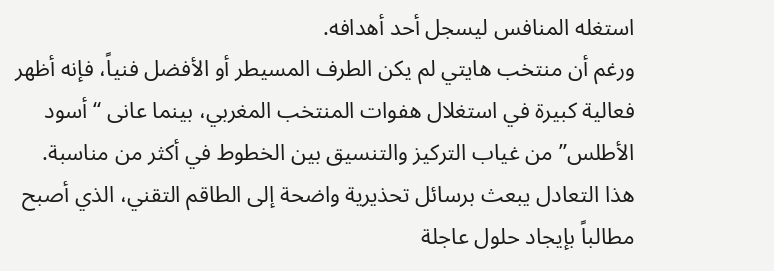استغله المنافس ليسجل أحد أهدافه.
ورغم أن منتخب هايتي لم يكن الطرف المسيطر أو الأفضل فنياً، فإنه أظهر فعالية كبيرة في استغلال هفوات المنتخب المغربي، بينما عانى “أسود الأطلس” من غياب التركيز والتنسيق بين الخطوط في أكثر من مناسبة.
هذا التعادل يبعث برسائل تحذيرية واضحة إلى الطاقم التقني، الذي أصبح مطالباً بإيجاد حلول عاجلة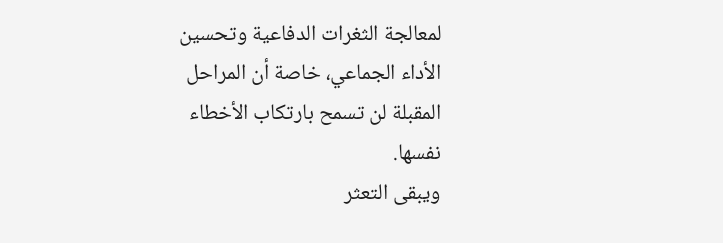لمعالجة الثغرات الدفاعية وتحسين الأداء الجماعي، خاصة أن المراحل المقبلة لن تسمح بارتكاب الأخطاء نفسها.
ويبقى التعثر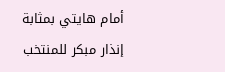أمام هايتي بمثابة إنذار مبكر للمنتخب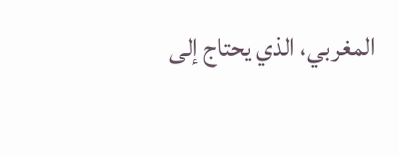المغربي، الذي يحتاج إلى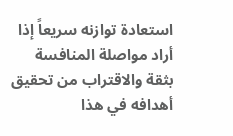استعادة توازنه سريعاً إذا أراد مواصلة المنافسة بثقة والاقتراب من تحقيق أهدافه في هذا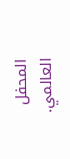المحفل العالمي.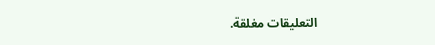التعليقات مغلقة.